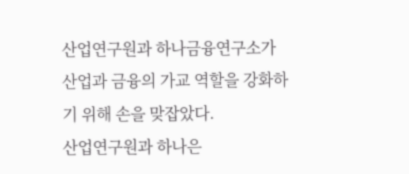산업연구원과 하나금융연구소가 산업과 금융의 가교 역할을 강화하기 위해 손을 맞잡았다.
산업연구원과 하나은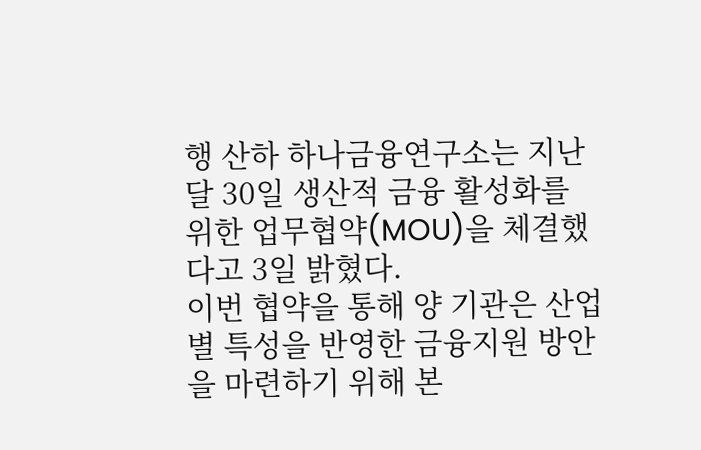행 산하 하나금융연구소는 지난달 30일 생산적 금융 활성화를 위한 업무협약(MOU)을 체결했다고 3일 밝혔다.
이번 협약을 통해 양 기관은 산업별 특성을 반영한 금융지원 방안을 마련하기 위해 본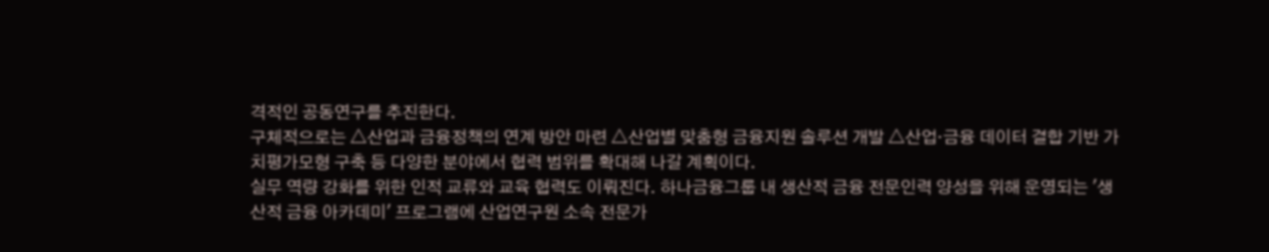격적인 공동연구를 추진한다.
구체적으로는 △산업과 금융정책의 연계 방안 마련 △산업별 맞춤형 금융지원 솔루션 개발 △산업·금융 데이터 결합 기반 가치평가모형 구축 등 다양한 분야에서 협력 범위를 확대해 나갈 계획이다.
실무 역량 강화를 위한 인적 교류와 교육 협력도 이뤄진다. 하나금융그룹 내 생산적 금융 전문인력 양성을 위해 운영되는 '생산적 금융 아카데미' 프로그램에 산업연구원 소속 전문가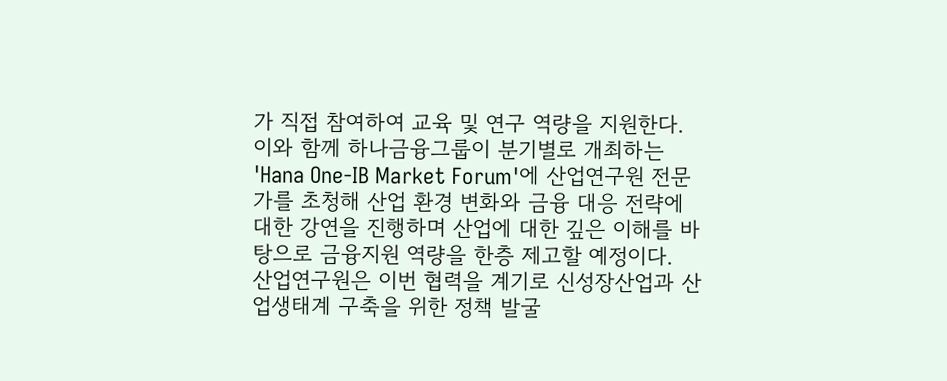가 직접 참여하여 교육 및 연구 역량을 지원한다.
이와 함께 하나금융그룹이 분기별로 개최하는 'Hana One-IB Market Forum'에 산업연구원 전문가를 초청해 산업 환경 변화와 금융 대응 전략에 대한 강연을 진행하며 산업에 대한 깊은 이해를 바탕으로 금융지원 역량을 한층 제고할 예정이다.
산업연구원은 이번 협력을 계기로 신성장산업과 산업생태계 구축을 위한 정책 발굴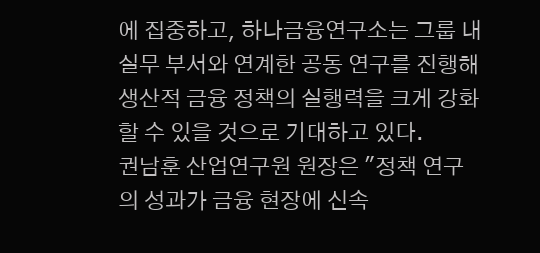에 집중하고, 하나금융연구소는 그룹 내 실무 부서와 연계한 공동 연구를 진행해 생산적 금융 정책의 실행력을 크게 강화할 수 있을 것으로 기대하고 있다.
권남훈 산업연구원 원장은 "정책 연구의 성과가 금융 현장에 신속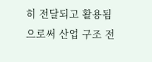히 전달되고 활용됨으로써 산업 구조 전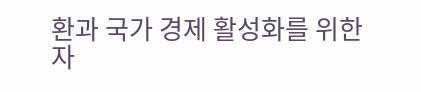환과 국가 경제 활성화를 위한 자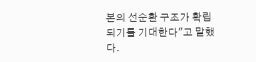본의 선순환 구조가 확립되기를 기대한다"고 말했다.